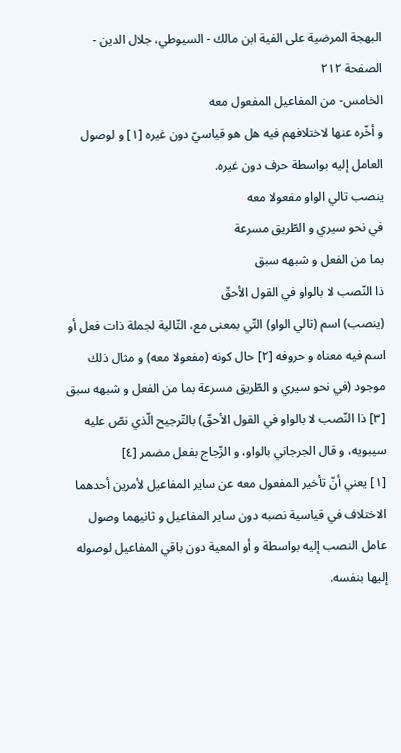البهجة المرضية على الفية ابن مالك - السيوطي، جلال الدين - الصفحة ٢١٢
الخامس- من المفاعيل المفعول معه
و أخّره عنها لاختلافهم فيه هل هو قياسيّ دون غيره [١] و لوصول العامل إليه بواسطة حرف دون غيره.
ينصب تالي الواو مفعولا معه
في نحو سيري و الطّريق مسرعة
بما من الفعل و شبهه سبق
ذا النّصب لا بالواو في القول الأحقّ
(ينصب) اسم (تالي الواو) التّي بمعنى مع، التّالية لجملة ذات فعل أو اسم فيه معناه و حروفه [٢] حال كونه (مفعولا معه) و مثال ذلك موجود (في نحو سيري و الطّريق مسرعة بما من الفعل و شبهه سبق [٣] ذا النّصب لا بالواو في القول الأحقّ) بالتّرجيح الّذي نصّ عليه سيبويه، و قال الجرجاني بالواو، و الزّجاج بفعل مضمر [٤]
[١] يعني أنّ تأخير المفعول معه عن ساير المفاعيل لأمرين أحدهما الاختلاف في قياسية نصبه دون ساير المفاعيل و ثانيهما وصول عامل النصب إليه بواسطة و أو المعية دون باقي المفاعيل لوصوله إليها بنفسه.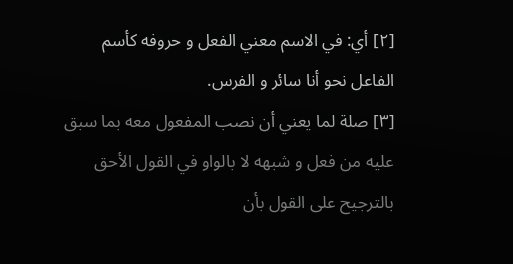[٢] أي: في الاسم معني الفعل و حروفه كأسم الفاعل نحو أنا سائر و الفرس.
[٣] صلة لما يعني أن نصب المفعول معه بما سبق عليه من فعل و شبهه لا بالواو في القول الأحق بالترجيح على القول بأن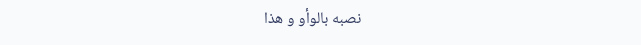نصبه بالوأو و هذا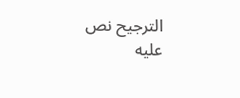الترجيح نص عليه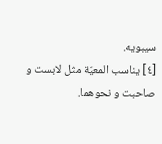سيبويه.
[٤] يناسب المعيّة مثل لابست و صاحبت و نحوهما.